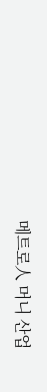메트로人 머니 산업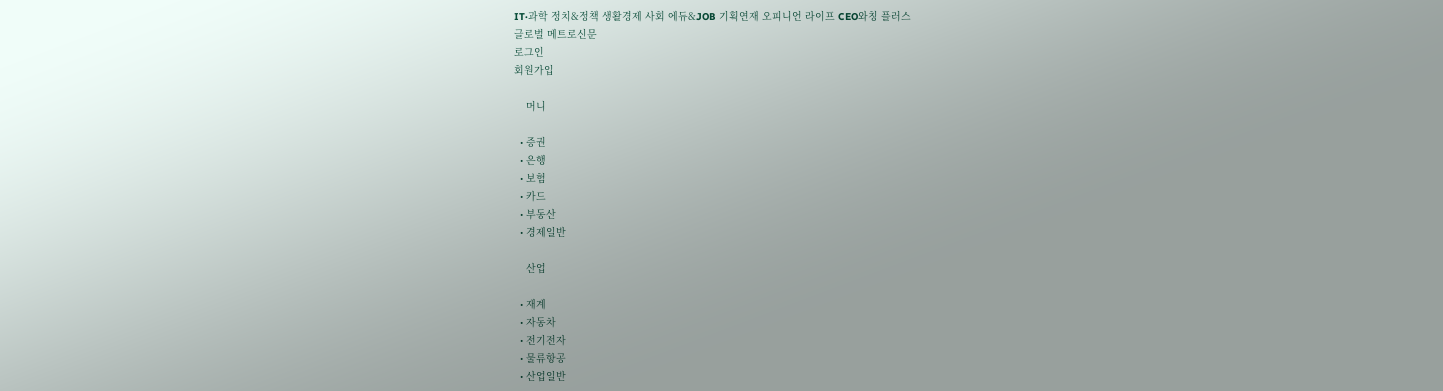IT·과학 정치&정책 생활경제 사회 에듀&JOB 기획연재 오피니언 라이프 CEO와칭 플러스
글로벌 메트로신문
로그인
회원가입

    머니

  • 증권
  • 은행
  • 보험
  • 카드
  • 부동산
  • 경제일반

    산업

  • 재계
  • 자동차
  • 전기전자
  • 물류항공
  • 산업일반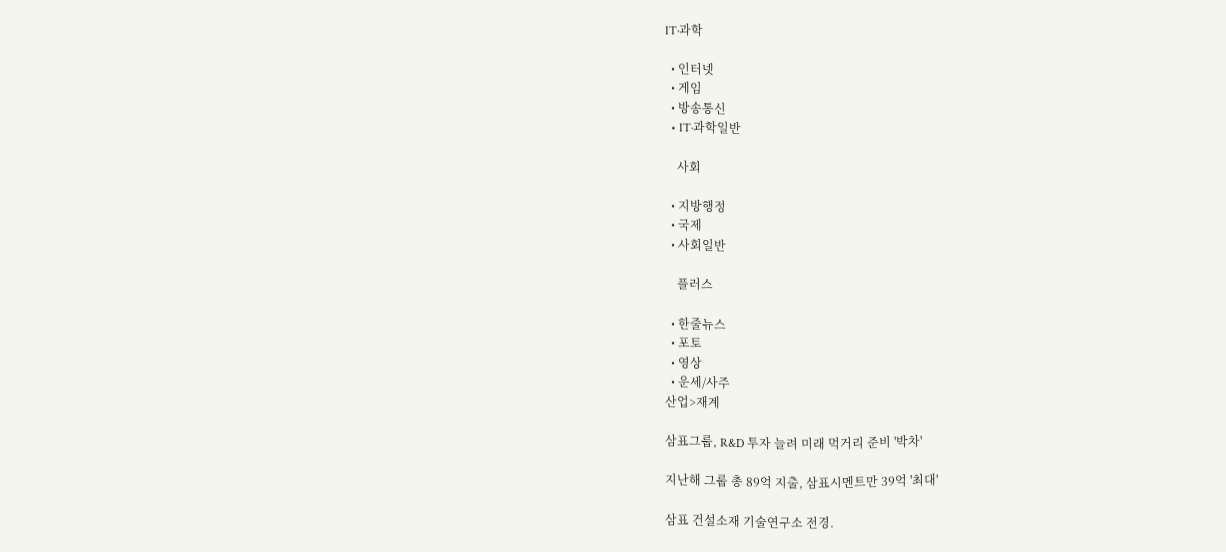IT·과학

  • 인터넷
  • 게임
  • 방송통신
  • IT·과학일반

    사회

  • 지방행정
  • 국제
  • 사회일반

    플러스

  • 한줄뉴스
  • 포토
  • 영상
  • 운세/사주
산업>재계

삼표그룹, R&D 투자 늘려 미래 먹거리 준비 '박차'

지난해 그룹 총 89억 지출, 삼표시멘트만 39억 '최대'

삼표 건설소재 기술연구소 전경.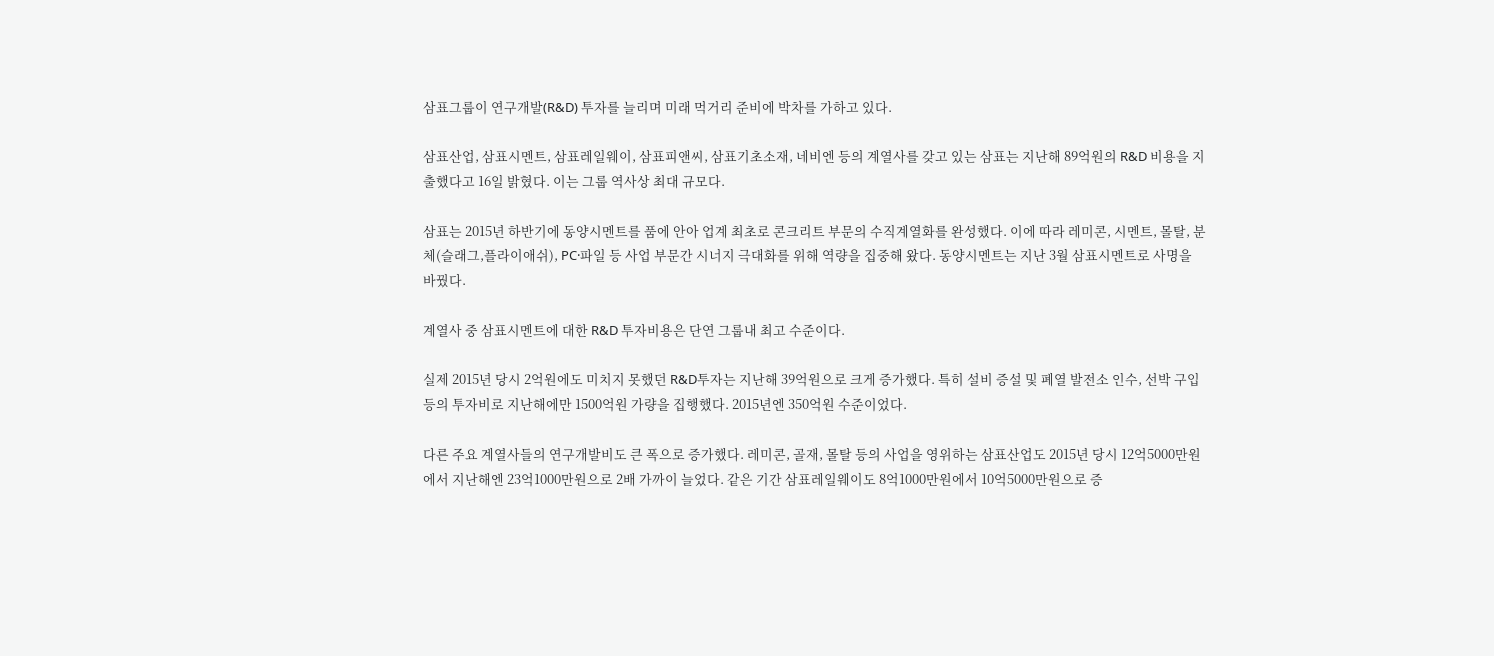삼표그룹이 연구개발(R&D) 투자를 늘리며 미래 먹거리 준비에 박차를 가하고 있다.

삼표산업, 삼표시멘트, 삼표레일웨이, 삼표피앤씨, 삼표기초소재, 네비엔 등의 계열사를 갖고 있는 삼표는 지난해 89억원의 R&D 비용을 지출했다고 16일 밝혔다. 이는 그룹 역사상 최대 규모다.

삼표는 2015년 하반기에 동양시멘트를 품에 안아 업계 최초로 콘크리트 부문의 수직계열화를 완성했다. 이에 따라 레미콘, 시멘트, 몰탈, 분체(슬래그,플라이애쉬), PC·파일 등 사업 부문간 시너지 극대화를 위해 역량을 집중해 왔다. 동양시멘트는 지난 3월 삼표시멘트로 사명을 바꿨다.

계열사 중 삼표시멘트에 대한 R&D 투자비용은 단연 그룹내 최고 수준이다.

실제 2015년 당시 2억원에도 미치지 못했던 R&D투자는 지난해 39억원으로 크게 증가했다. 특히 설비 증설 및 폐열 발전소 인수, 선박 구입 등의 투자비로 지난해에만 1500억원 가량을 집행했다. 2015년엔 350억원 수준이었다.

다른 주요 계열사들의 연구개발비도 큰 폭으로 증가했다. 레미콘, 골재, 몰탈 등의 사업을 영위하는 삼표산업도 2015년 당시 12억5000만원에서 지난해엔 23억1000만원으로 2배 가까이 늘었다. 같은 기간 삼표레일웨이도 8억1000만원에서 10억5000만원으로 증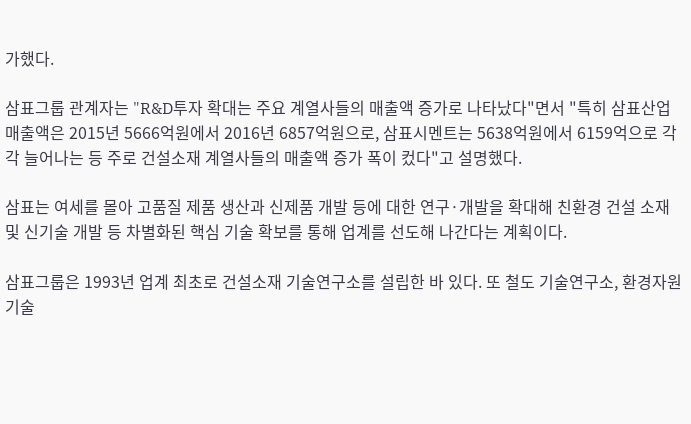가했다.

삼표그룹 관계자는 "R&D투자 확대는 주요 계열사들의 매출액 증가로 나타났다"면서 "특히 삼표산업 매출액은 2015년 5666억원에서 2016년 6857억원으로, 삼표시멘트는 5638억원에서 6159억으로 각각 늘어나는 등 주로 건설소재 계열사들의 매출액 증가 폭이 컸다"고 설명했다.

삼표는 여세를 몰아 고품질 제품 생산과 신제품 개발 등에 대한 연구·개발을 확대해 친환경 건설 소재 및 신기술 개발 등 차별화된 핵심 기술 확보를 통해 업계를 선도해 나간다는 계획이다.

삼표그룹은 1993년 업계 최초로 건설소재 기술연구소를 설립한 바 있다. 또 철도 기술연구소, 환경자원 기술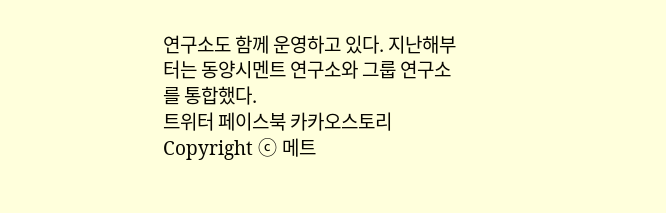연구소도 함께 운영하고 있다. 지난해부터는 동양시멘트 연구소와 그룹 연구소를 통합했다.
트위터 페이스북 카카오스토리 Copyright ⓒ 메트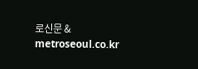로신문 & metroseoul.co.kr